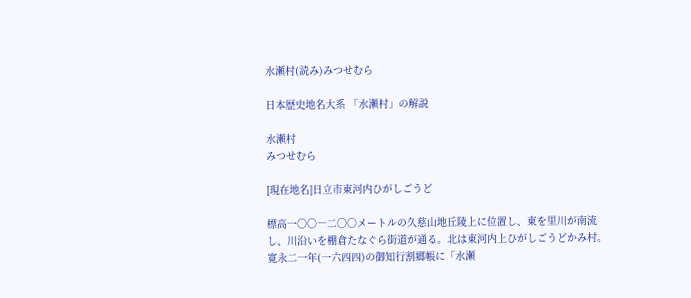水瀬村(読み)みつせむら

日本歴史地名大系 「水瀬村」の解説

水瀬村
みつせむら

[現在地名]日立市東河内ひがしごうど

標高一〇〇―二〇〇メートルの久慈山地丘陵上に位置し、東を里川が南流し、川沿いを棚倉たなぐら街道が通る。北は東河内上ひがしごうどかみ村。寛永二一年(一六四四)の御知行割郷帳に「水瀬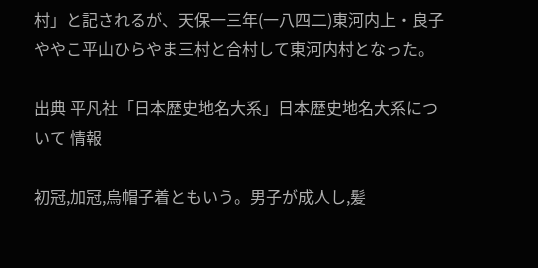村」と記されるが、天保一三年(一八四二)東河内上・良子ややこ平山ひらやま三村と合村して東河内村となった。

出典 平凡社「日本歴史地名大系」日本歴史地名大系について 情報

初冠,加冠,烏帽子着ともいう。男子が成人し,髪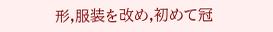形,服装を改め,初めて冠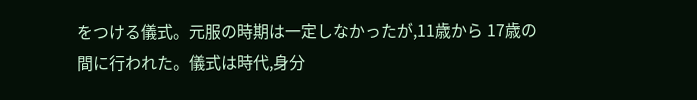をつける儀式。元服の時期は一定しなかったが,11歳から 17歳の間に行われた。儀式は時代,身分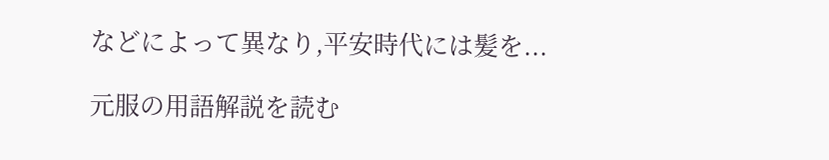などによって異なり,平安時代には髪を...

元服の用語解説を読む